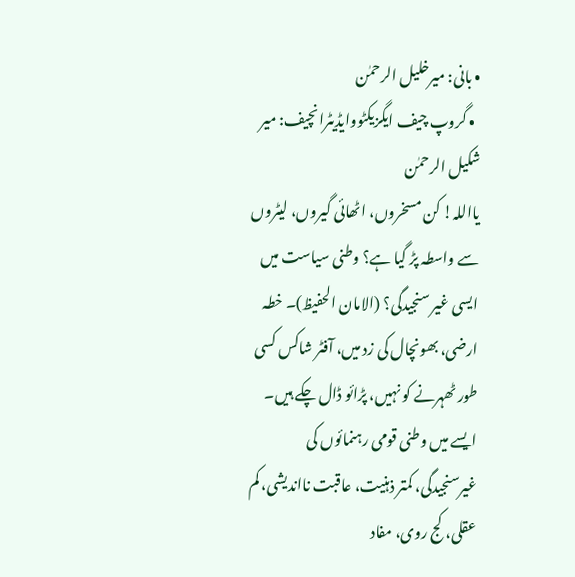• بانی: میرخلیل الرحمٰن
  • گروپ چیف ایگزیکٹووایڈیٹرانچیف: میر شکیل الرحمٰن
یااللہ! کن مسخروں، اٹھائی گیروں، لیٹروں سے واسطہ پڑ گیا ہے؟ وطنی سیاست میں ایسی غیر سنجیدگی؟ (الامان الحفیظ)۔ خطہ ارضی، بھونچال کی زد میں، آفٹر شاکس کسی طور ٹھہرنے کو نہیں، پڑائو ڈال چکے ہیں۔ ایسے میں وطنی قومی رہنمائوں کی غیرسنجیدگی، کمتر ذہنیت، عاقبت نااندیشی، کم عقلی، کج روی، مفاد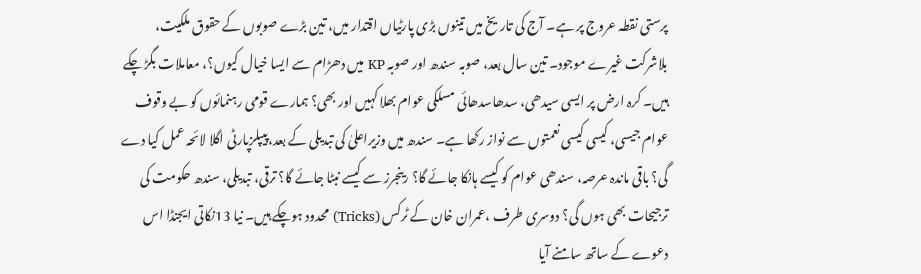پرستی نقطہ عروج پر ہے۔ آج کی تاریخ میں تینوں بڑی پارٹیاں اقتدار میں، تین بڑے صوبوں کے حقوق ملکیت، بلاشرکت غیرے موجود۔ تین سال بعد، صوبہ سندھ اور صوبہ KP میں دھڑام سے ایسا خیال کیوں؟، معاملات بگڑ چکے ہیں۔ کرہ ارض پر ایسی سیدھی، سدھاسدھائی مسلکی عوام بھلا کہیں اور بھی؟ ہمارے قومی رہنمائوں کو بے وقوف عوام جیسی، کیسی کیسی نعمتوں سے نواز رکھا ہے۔ سندھ میں وزیراعلیٰ کی تبدیلی کے بعد،پیپلزپارٹی اگلا لائحہ عمل کیا دے گی؟ باقی ماندہ عرصہ، سندھی عوام کو کیسے ہانکا جائے گا؟ رینجرز سے کیسے نبٹا جائے گا؟ ترقی، تبدیلی، سندھ حکومت کی ترجیحات بھی ہوں گی؟ دوسری طرف ،عمران خان کے ٹرکس (Tricks) محدود ہوچکے ہیں۔ نیا 13نکاتی ایجنڈا اس دعوے کے ساتھ سامنے آیا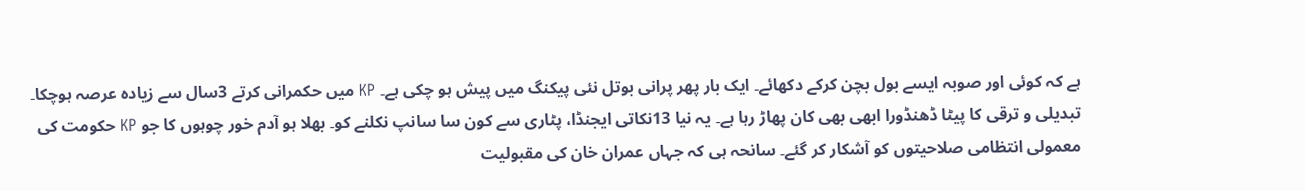ہے کہ کوئی اور صوبہ ایسے بول بچن کرکے دکھائے۔ ایک بار پھر پرانی بوتل نئی پیکنگ میں پیش ہو چکی ہے۔ KP میں حکمرانی کرتے 3سال سے زیادہ عرصہ ہوچکا۔ تبدیلی و ترقی کا پیٹا ڈھنڈورا ابھی بھی کان پھاڑ رہا ہے۔ یہ نیا 13نکاتی ایجنڈا، پٹاری سے کون سا سانپ نکلنے کو۔ بھلا ہو آدم خور چوہوں کا جو KP حکومت کی معمولی انتظامی صلاحیتوں کو آشکار کر گئے۔ سانحہ ہی کہ جہاں عمران خان کی مقبولیت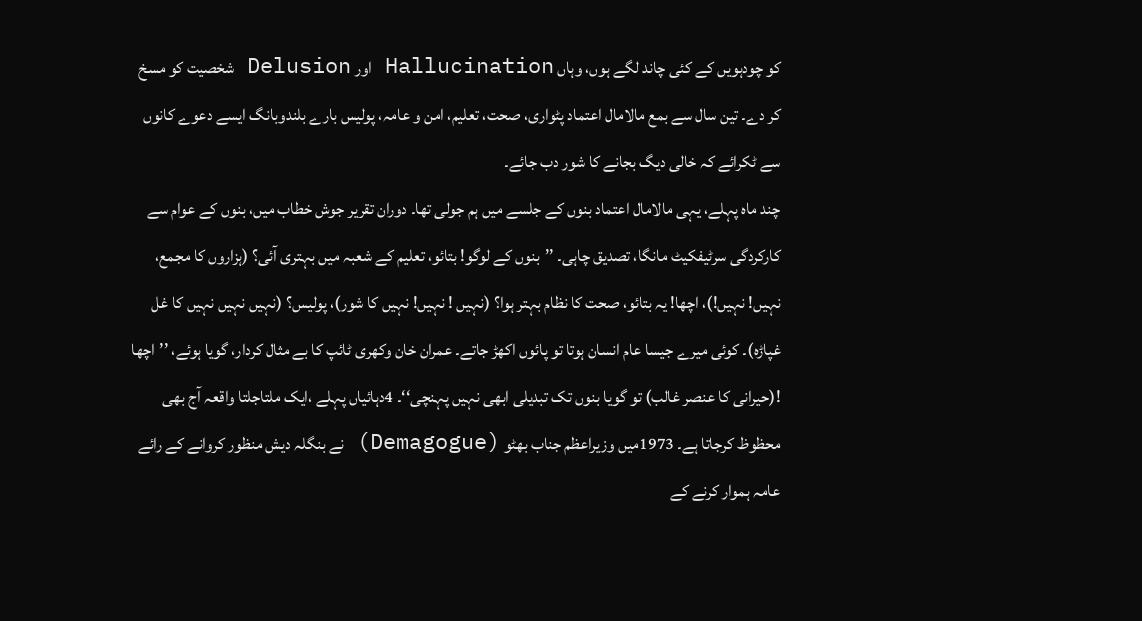کو چودہویں کے کئی چاند لگے ہوں، وہاں Hallucination اور Delusion شخصیت کو مسخ کر دے۔ تین سال سے بمع مالامال اعتماد پٹواری، صحت، تعلیم، امن و عامہ، پولیس بارے بلندوبانگ ایسے دعوے کانوں سے ٹکرائے کہ خالی دیگ بجانے کا شور دب جائے۔
چند ماہ پہلے، یہی مالامال اعتماد بنوں کے جلسے میں ہم جولی تھا۔ دوران تقریر جوش خطاب میں، بنوں کے عوام سے کارکردگی سرٹیفکیٹ مانگا، تصدیق چاہی۔ ’’بنوں کے لوگو! بتائو، تعلیم کے شعبہ میں بہتری آئی؟ (ہزاروں کا مجمع، نہیں! نہیں!)، اچھا! یہ بتائو، صحت کا نظام بہتر ہوا؟ (نہیں ! نہیں! نہیں کا شور)، پولیس؟ (نہیں نہیں نہیں کا غل غپاڑہ)۔ کوئی میرے جیسا عام انسان ہوتا تو پائوں اکھڑ جاتے۔ عمران خان وکھری ٹائپ کا بے مثال کردار، گویا ہوئے، ’’اچھا !(حیرانی کا عنصر غالب) تو گویا بنوں تک تبدیلی ابھی نہیں پہنچی‘‘۔ 4دہائیاں پہلے ،ایک ملتاجلتا واقعہ آج بھی محظوظ کرجاتا ہے۔ 1973میں وزیراعظم جناب بھٹو (Demagogue) نے بنگلہ دیش منظور کروانے کے رائے عامہ ہموار کرنے کے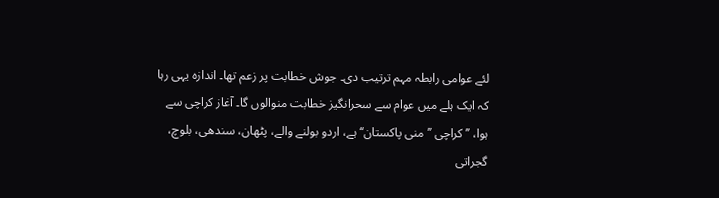لئے عوامی رابطہ مہم ترتیب دی۔ جوش خطابت پر زعم تھا۔ اندازہ یہی رہا کہ ایک ہلے میں عوام سے سحرانگیز خطابت منوالوں گا۔ آغاز کراچی سے ہوا، ’’کراچی ’’منی پاکستان‘‘ ہے، اردو بولنے والے، پٹھان، سندھی، بلوچ، گجراتی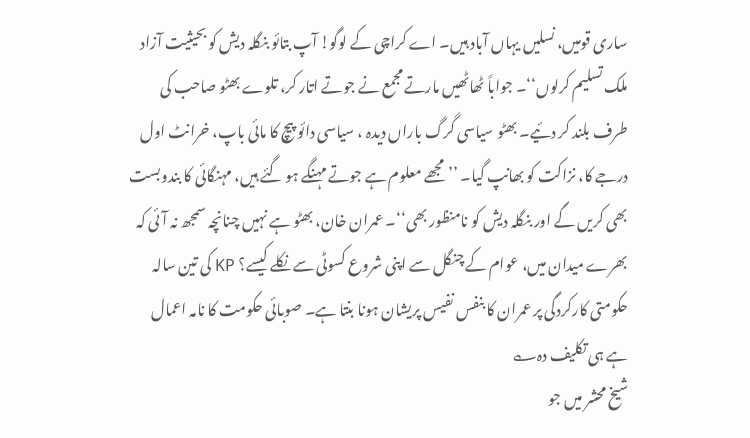ساری قومیں، نسلیں یہاں آباد ہیں۔ اے کراچی کے لوگو! آپ بتائو بنگلہ دیش کو بحیثیت آزاد ملک تسلیم کرلوں‘‘۔ جواباً ٹھاٹھیں مارتے مجمع نے جوتے اتار کر، تلوے بھٹو صاحب کی طرف بلند کر دئیے۔ بھٹو سیاسی گرگ باراں دیدہ ، سیاسی دائو پیچ کا مائی باپ، خرانٹ اول درجے کا، نزاکت کو بھانپ گیا۔ ’’مجھے معلوم ہے جوتے مہنگے ہو گئے ہیں، مہنگائی کا بندوبست بھی کریں گے اور بنگلہ دیش کو نامنظور بھی‘‘۔ عمران خان، بھٹو ہے نہیں چنانچہ سمجھ نہ آئی کہ بھرے میدان میں، عوام کے چنگل سے اپنی شروع کسوٹی سے نکلے کیسے؟ KP کی تین سالہ حکومتی کارکردگی پر عمران کا بنفس نفیس پریشان ہونا بنتا ہے۔ صوبائی حکومت کا نامہ اعمال ہے ہی تکلیف دہ؎
شیخ محشر میں جو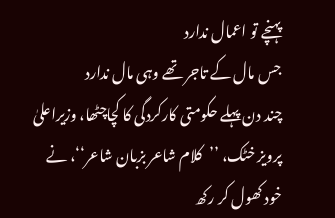پہنچے تو اعمال ندارد
جس مال کے تاجر تھے وہی مال ندارد
چند دن پہلے حکومتی کارکردگی کا کچاچٹھا، وزیراعلیٰ پرویز خٹک، ’’کلام شاعر بزبان شاعر‘‘، نے خود کھول کر رکھ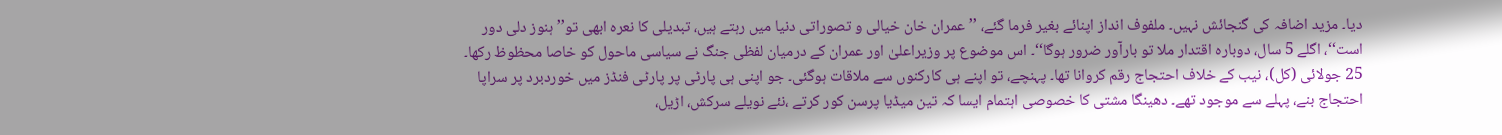دیا۔ مزید اضافہ کی گنجائش نہیں۔ ملفوف انداز اپنائے بغیر فرما گئے، ’’عمران خان خیالی و تصوراتی دنیا میں رہتے ہیں، تبدیلی کا نعرہ ابھی تو’’ہنوز دلی دور است‘‘، اگلے 5 سال، دوبارہ اقتدار ملا تو بارآور ضرور ہوگا‘‘۔ اس موضوع پر وزیراعلیٰ اور عمران کے درمیان لفظی جنگ نے سیاسی ماحول کو خاصا محظوظ رکھا۔ 25 جولائی (کل)، نیب کے خلاف احتجاج رقم کروانا تھا۔ پہنچے، تو اپنے ہی کارکنوں سے ملاقات ہوگئی۔ جو اپنی ہی پارٹی پر پارٹی فنڈز میں خوردبرد پر سراپا احتجاج بنے، پہلے سے موجود تھے۔ دھینگا مشتی کا خصوصی اہتمام ایسا کہ تین میڈیا پرسن کور کرتے ،نئے نویلے سرکش، اڑیل،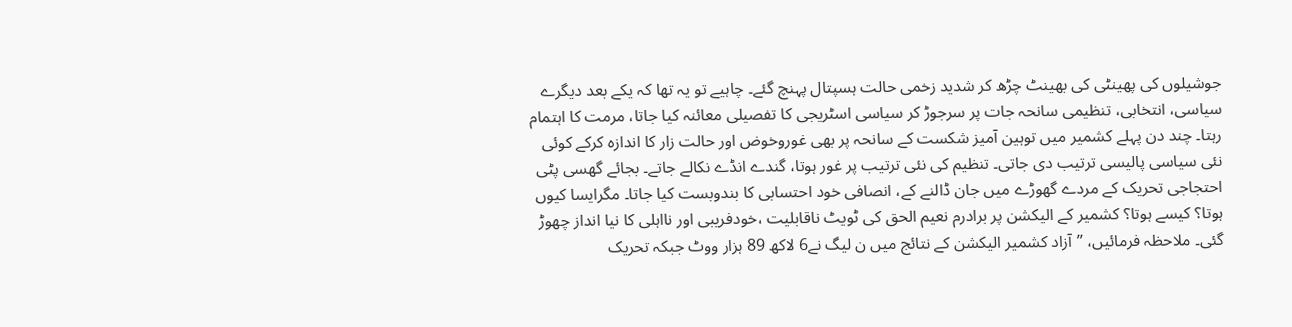جوشیلوں کی پھینٹی کی بھینٹ چڑھ کر شدید زخمی حالت ہسپتال پہنچ گئے۔ چاہیے تو یہ تھا کہ یکے بعد دیگرے سیاسی، انتخابی، تنظیمی سانحہ جات پر سرجوڑ کر سیاسی اسٹریجی کا تفصیلی معائنہ کیا جاتا، مرمت کا اہتمام رہتا۔ چند دن پہلے کشمیر میں توہین آمیز شکست کے سانحہ پر بھی غوروخوض اور حالت زار کا اندازہ کرکے کوئی نئی سیاسی پالیسی ترتیب دی جاتی۔ تنظیم کی نئی ترتیب پر غور ہوتا، گندے انڈے نکالے جاتے۔ بجائے گھسی پٹی احتجاجی تحریک کے مردے گھوڑے میں جان ڈالنے کے، انصافی خود احتسابی کا بندوبست کیا جاتا۔ مگرایسا کیوں ہوتا؟ کیسے ہوتا؟ کشمیر کے الیکشن پر برادرم نعیم الحق کی ٹویٹ ناقابلیت ،خودفریبی اور نااہلی کا نیا انداز چھوڑ گئی۔ ملاحظہ فرمائیں، ’’آزاد کشمیر الیکشن کے نتائج میں ن لیگ نے6 لاکھ 89 ہزار ووٹ جبکہ تحریک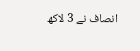انصاف نے 3 لاکھ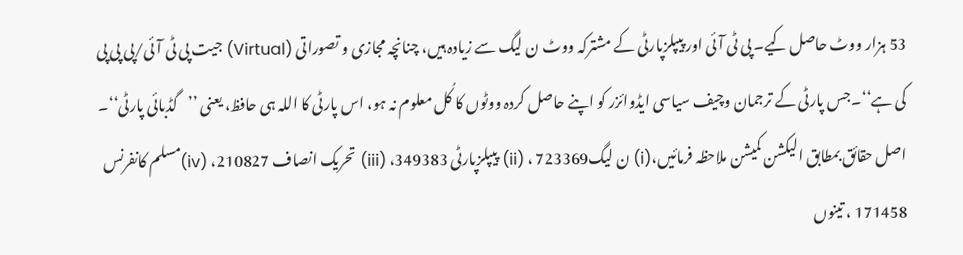53 ہزار ووٹ حاصل کیے۔ پی ٹی آئی اور پیپلزپارٹی کے مشترکہ ووٹ ن لیگ سے زیادہ ہیں، چنانچہ مجازی و تصوراتی (Virtual) جیت پی ٹی آئی/پی پی پی کی ہے‘‘۔جس پارٹی کے ترجمان وچیف سیاسی ایڈوائزر کو اپنے حاصل کردہ ووٹوں کا کُل معلوم نہ ہو، اس پارٹی کا اللہ ہی حافظ، یعنی ’’گڈبائی پارٹی‘‘۔ اصل حقائق بمطابق الیکشن کمیشن ملاحظہ فرمائیں،(i) ن لیگ723369 ، (ii) پیپلزپارٹی 349383، (iii) تحریک انصاف 210827، (iv)مسلم کانفرنس 171458 ، تینوں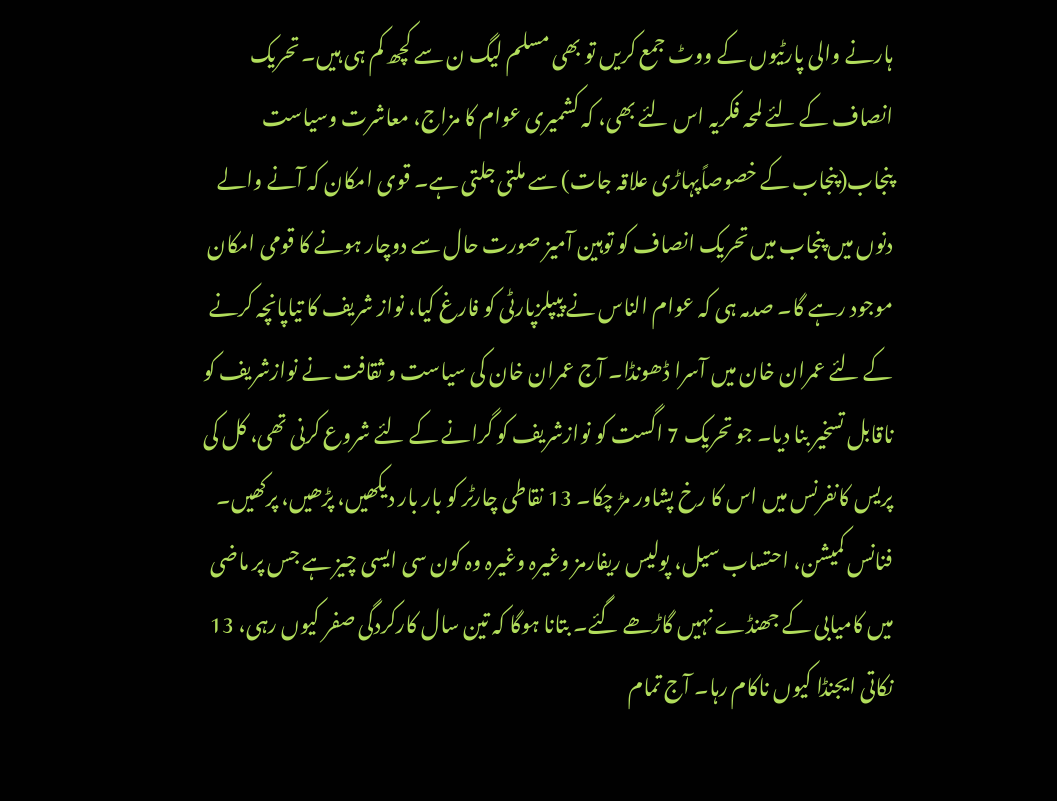ہارنے والی پارٹیوں کے ووٹ جمع کریں تو بھی مسلم لیگ ن سے کچھ کم ہی ہیں۔ تحریک انصاف کے لئے لمحہ فکریہ اس لئے بھی، کہ کشمیری عوام کا مزاج، معاشرت وسیاست پنجاب(پنجاب کے خصوصاًپہاڑی علاقہ جات) سے ملتی جلتی ہے۔ قوی امکان کہ آنے والے دنوں میں پنجاب میں تحریک انصاف کو توہین آمیز صورت حال سے دوچار ہونے کا قومی امکان موجود رہے گا۔ صدمہ ہی کہ عوام الناس نے پیپلزپارٹی کو فارغ کیا، نواز شریف کا تیاپانچہ کرنے کے لئے عمران خان میں آسرا ڈھونڈا۔ آج عمران خان کی سیاست و ثقافت نے نوازشریف کو ناقابل تسخیر بنا دیا۔ جو تحریک 7 اگست کو نوازشریف کو گرانے کے لئے شروع کرنی تھی، کل کی پریس کانفرنس میں اس کا رخ پشاور مڑ چکا۔ 13 نقاطی چارٹر کو بار بار دیکھیں، پڑھیں، پرکھیں۔ فنانس کمیشن، احتساب سیل، پولیس ریفارمز وغیرہ وغیرہ وہ کون سی ایسی چیز ہے جس پر ماضی میں کامیابی کے جھنڈے نہیں گاڑھے گئے۔ بتانا ہوگا کہ تین سال کارکردگی صفر کیوں رہی، 13 نکاتی ایجنڈا کیوں ناکام رہا۔ آج تمام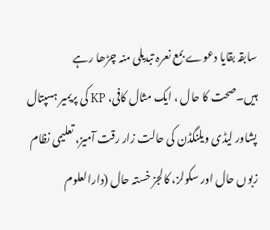سابقہ بقایا دعوے بمع نعرہ تبدیلی منہ چڑھا رہے ہیں۔صحت کا حال ، ایک مثال کافی، KP کی پریمیر ہسپتال پشاور لیڈی ویلنگڈن کی حالت زار رقت آمیز، تعلیمی نظام زبوں حال اور سکولز، کالجز خستہ حال (دارالعلوم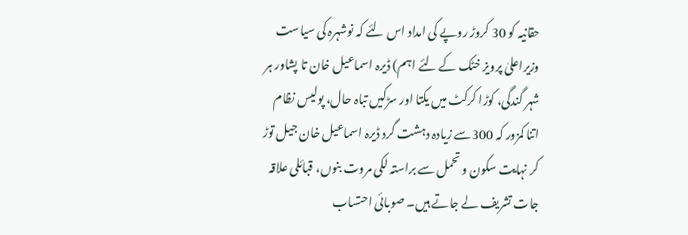حقانیہ کو 30 کروڑ روپے کی امداد اس لئے کہ نوشہرہ کی سیاست وزیراعلیٰ پرویز خٹک کے لئے اہم) ڈیرہ اسماعیل خان تا پشاور ہر شہر گندگی، کوڑا کرکٹ میں یکتا اور سڑکیں تباہ حال، پولیس نظام اتنا کمزور کہ 300سے زیادہ دہشت گرد ڈیرہ اسماعیل خان جیل توڑ کر نہایت سکون و تحمل سے براستہ لکی مروت بنوں، قبائلی علاقہ جات تشریف لے جاتے ہیں۔ صوبائی احتساب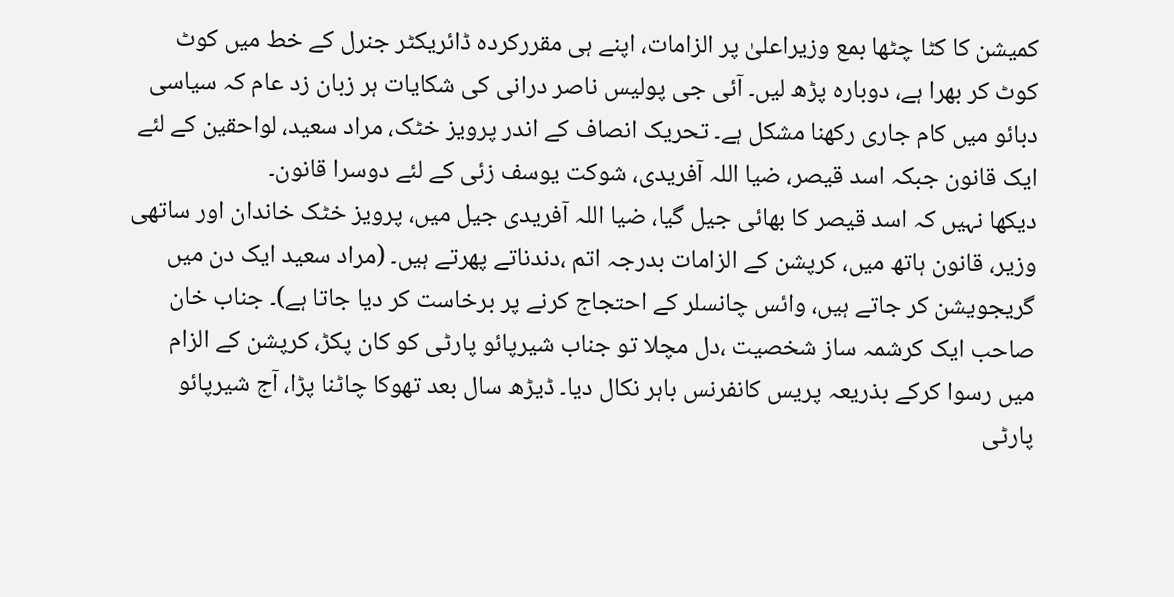کمیشن کا کٹا چٹھا بمع وزیراعلیٰ پر الزامات، اپنے ہی مقررکردہ ڈائریکٹر جنرل کے خط میں کوٹ کوٹ کر بھرا ہے، دوبارہ پڑھ لیں۔ آئی جی پولیس ناصر درانی کی شکایات ہر زبان زد عام کہ سیاسی دبائو میں کام جاری رکھنا مشکل ہے۔ تحریک انصاف کے اندر پرویز خٹک، مراد سعید، لواحقین کے لئے ایک قانون جبکہ اسد قیصر، ضیا اللہ آفریدی، شوکت یوسف زئی کے لئے دوسرا قانون۔
دیکھا نہیں کہ اسد قیصر کا بھائی جیل گیا، ضیا اللہ آفریدی جیل میں، پرویز خٹک خاندان اور ساتھی وزیر، قانون ہاتھ میں، کرپشن کے الزامات بدرجہ اتم ،دندناتے پھرتے ہیں۔ (مراد سعید ایک دن میں گریجویشن کر جاتے ہیں، وائس چانسلر کے احتجاج کرنے پر برخاست کر دیا جاتا ہے)۔ جناب خان صاحب ایک کرشمہ ساز شخصیت ،دل مچلا تو جناب شیرپائو پارٹی کو کان پکڑ، کرپشن کے الزام میں رسوا کرکے بذریعہ پریس کانفرنس باہر نکال دیا۔ ڈیڑھ سال بعد تھوکا چاٹنا پڑا، آج شیرپائو پارٹی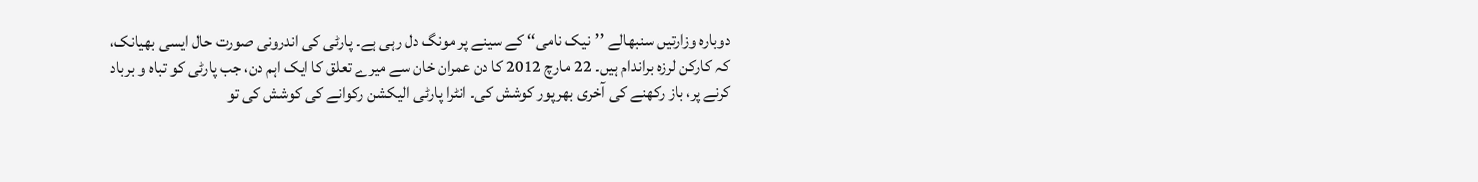دوبارہ وزارتیں سنبھالے ’’نیک نامی‘‘ کے سینے پر مونگ دل رہی ہے۔ پارٹی کی اندرونی صورت حال ایسی بھیانک، کہ کارکن لرزہ براندام ہیں۔ 22 مارچ 2012 کا دن عمران خان سے میرے تعلق کا ایک اہم دن، جب پارٹی کو تباہ و برباد کرنے پر، باز رکھنے کی آخری بھرپور کوشش کی۔ انٹرا پارٹی الیکشن رکوانے کی کوشش کی تو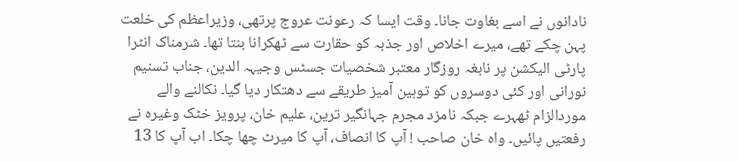نادانوں نے اسے بغاوت جانا۔ وقت ایسا کہ رعونت عروج پرتھی، وزیراعظم کی خلعت پہن چکے تھے، میرے اخلاص اور جذبہ کو حقارت سے ٹھکرانا بنتا تھا۔ شرمناک انٹرا پارٹی الیکشن پر نابغہ روزگار معتبر شخصیات جسٹس وجیہہ الدین، جناب تسنیم نورانی اور کئی دوسروں کو توہین آمیز طریقے سے دھتکار دیا گیا۔ نکالنے والے موردالزام ٹھہرے جبکہ نامزد مجرم جہانگیر ترین، علیم خان، پرویز خٹک وغیرہ نے رفعتیں پائیں۔ واہ خان صاحب ! آپ کا انصاف، آپ کا میرٹ چھا چکا۔ اب آپ کا 13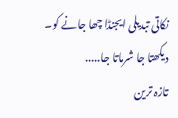نکاتی تبدیلی ایجنڈا چھا جانے کو۔ دیکھتا جا شرماتا جا.....
تازہ ترین